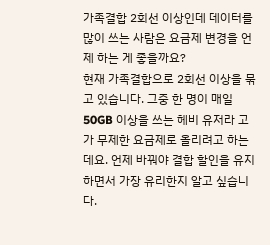가족결합 2회선 이상인데 데이터를 많이 쓰는 사람은 요금제 변경을 언제 하는 게 좋을까요?
현재 가족결합으로 2회선 이상을 묶고 있습니다. 그중 한 명이 매일 50GB 이상을 쓰는 헤비 유저라 고가 무제한 요금제로 올리려고 하는데요. 언제 바꿔야 결합 할인을 유지하면서 가장 유리한지 알고 싶습니다.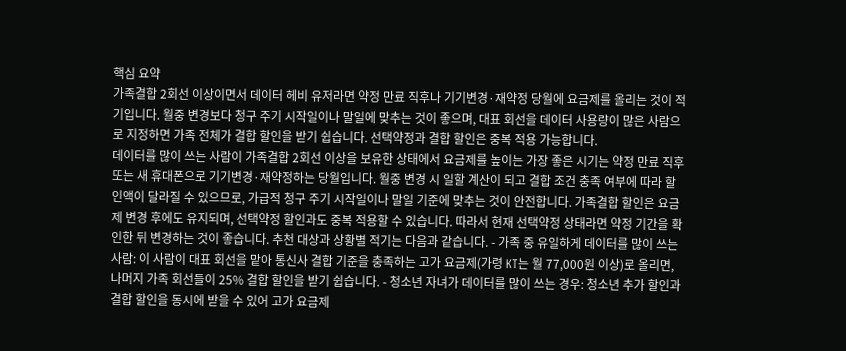핵심 요약
가족결합 2회선 이상이면서 데이터 헤비 유저라면 약정 만료 직후나 기기변경·재약정 당월에 요금제를 올리는 것이 적기입니다. 월중 변경보다 청구 주기 시작일이나 말일에 맞추는 것이 좋으며, 대표 회선을 데이터 사용량이 많은 사람으로 지정하면 가족 전체가 결합 할인을 받기 쉽습니다. 선택약정과 결합 할인은 중복 적용 가능합니다.
데이터를 많이 쓰는 사람이 가족결합 2회선 이상을 보유한 상태에서 요금제를 높이는 가장 좋은 시기는 약정 만료 직후 또는 새 휴대폰으로 기기변경·재약정하는 당월입니다. 월중 변경 시 일할 계산이 되고 결합 조건 충족 여부에 따라 할인액이 달라질 수 있으므로, 가급적 청구 주기 시작일이나 말일 기준에 맞추는 것이 안전합니다. 가족결합 할인은 요금제 변경 후에도 유지되며, 선택약정 할인과도 중복 적용할 수 있습니다. 따라서 현재 선택약정 상태라면 약정 기간을 확인한 뒤 변경하는 것이 좋습니다. 추천 대상과 상황별 적기는 다음과 같습니다. - 가족 중 유일하게 데이터를 많이 쓰는 사람: 이 사람이 대표 회선을 맡아 통신사 결합 기준을 충족하는 고가 요금제(가령 KT는 월 77,000원 이상)로 올리면, 나머지 가족 회선들이 25% 결합 할인을 받기 쉽습니다. - 청소년 자녀가 데이터를 많이 쓰는 경우: 청소년 추가 할인과 결합 할인을 동시에 받을 수 있어 고가 요금제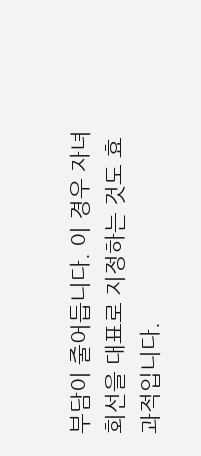부담이 줄어듭니다. 이 경우 자녀 회선을 대표로 지정하는 것도 효과적입니다.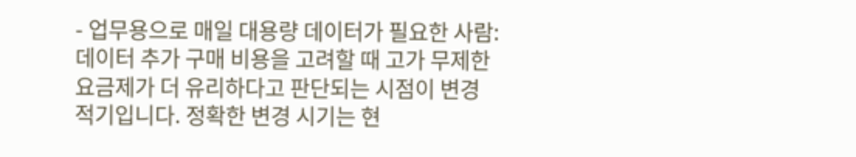- 업무용으로 매일 대용량 데이터가 필요한 사람: 데이터 추가 구매 비용을 고려할 때 고가 무제한 요금제가 더 유리하다고 판단되는 시점이 변경 적기입니다. 정확한 변경 시기는 현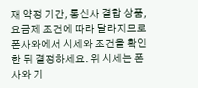재 약정 기간, 통신사 결합 상품, 요금제 조건에 따라 달라지므로 폰사와에서 시세와 조건을 확인한 뒤 결정하세요. 위 시세는 폰사와 기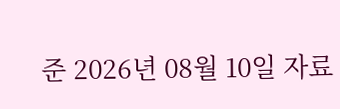준 2026년 08월 10일 자료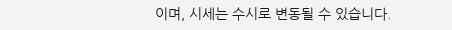이며, 시세는 수시로 변동될 수 있습니다.